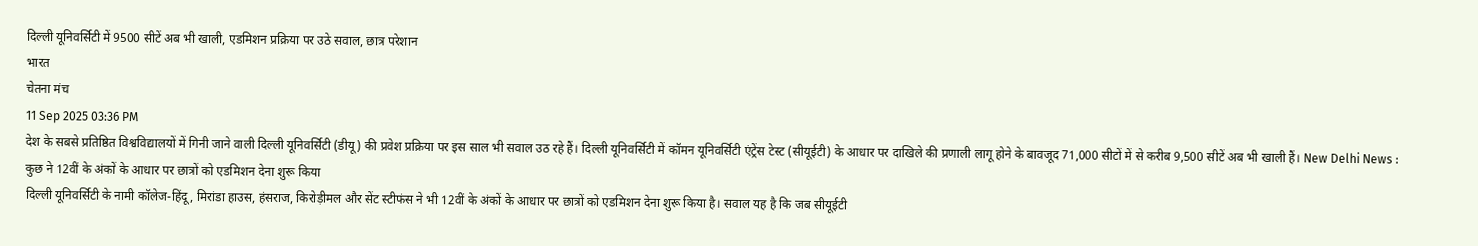दिल्ली यूनिवर्सिटी में 9500 सीटें अब भी खाली, एडमिशन प्रक्रिया पर उठे सवाल, छात्र परेशान
भारत
चेतना मंच
11 Sep 2025 03:36 PM
देश के सबसे प्रतिष्ठित विश्वविद्यालयों में गिनी जाने वाली दिल्ली यूनिवर्सिटी (डीयू) की प्रवेश प्रक्रिया पर इस साल भी सवाल उठ रहे हैं। दिल्ली यूनिवर्सिटी में कॉमन यूनिवर्सिटी एंट्रेंस टेस्ट (सीयूईटी) के आधार पर दाखिले की प्रणाली लागू होने के बावजूद 71,000 सीटों में से करीब 9,500 सीटें अब भी खाली हैं। New Delhi News :
कुछ ने 12वीं के अंकों के आधार पर छात्रों को एडमिशन देना शुरू किया
दिल्ली यूनिवर्सिटी के नामी कॉलेज-हिंदू, मिरांडा हाउस, हंसराज, किरोड़ीमल और सेंट स्टीफंस ने भी 12वीं के अंकों के आधार पर छात्रों को एडमिशन देना शुरू किया है। सवाल यह है कि जब सीयूईटी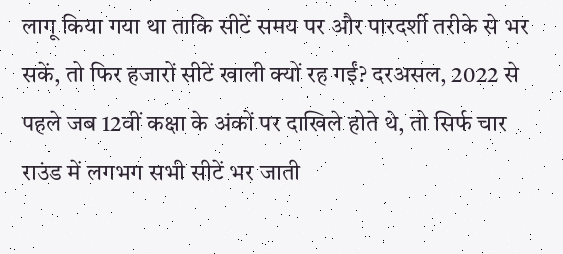लागू किया गया था ताकि सीटें समय पर और पारदर्शी तरीके से भर सकें, तो फिर हजारों सीटें खाली क्यों रह गईं? दरअसल, 2022 से पहले जब 12वीं कक्षा के अंकों पर दाखिले होते थे, तो सिर्फ चार राउंड में लगभग सभी सीटें भर जाती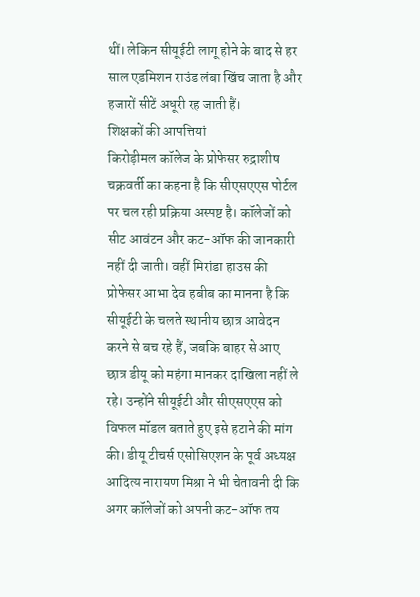थीं। लेकिन सीयूईटी लागू होने के बाद से हर साल एडमिशन राउंड लंबा खिंच जाता है और हजारों सीटें अधूरी रह जाती हैं।
शिक्षकों की आपत्तियां
किरोड़ीमल कॉलेज के प्रोफेसर रुद्राशीष चक्रवर्ती का कहना है कि सीएसएएस पोर्टल पर चल रही प्रक्रिया अस्पष्ट है। कॉलेजों को सीट आवंटन और कट-ऑफ की जानकारी नहीं दी जाती। वहीं मिरांडा हाउस की प्रोफेसर आभा देव हबीब का मानना है कि सीयूईटी के चलते स्थानीय छात्र आवेदन करने से बच रहे हैं, जबकि बाहर से आए छात्र डीयू को महंगा मानकर दाखिला नहीं ले रहे। उन्होंने सीयूईटी और सीएसएएस को विफल मॉडल बताते हुए इसे हटाने की मांग की। डीयू टीचर्स एसोसिएशन के पूर्व अध्यक्ष आदित्य नारायण मिश्रा ने भी चेतावनी दी कि अगर कॉलेजों को अपनी कट-ऑफ तय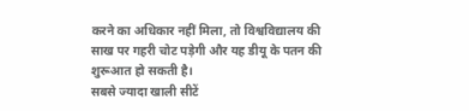करने का अधिकार नहीं मिला, तो विश्वविद्यालय की साख पर गहरी चोट पड़ेगी और यह डीयू के पतन की शुरूआत हो सकती है।
सबसे ज्यादा खाली सीटें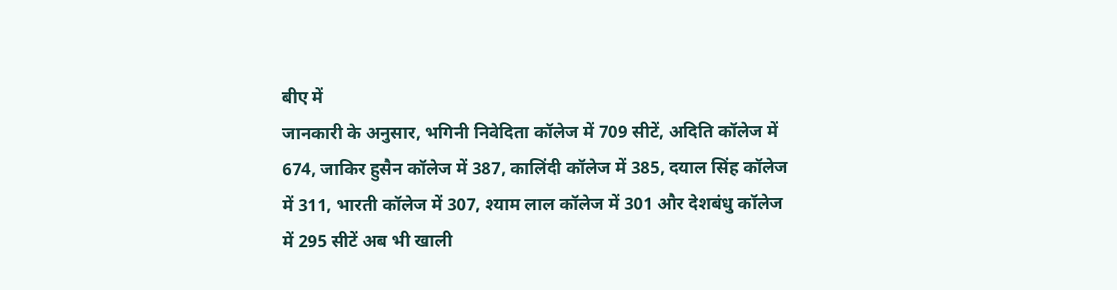बीए में
जानकारी के अनुसार, भगिनी निवेदिता कॉलेज में 709 सीटें, अदिति कॉलेज में 674, जाकिर हुसैन कॉलेज में 387, कालिंदी कॉलेज में 385, दयाल सिंह कॉलेज में 311, भारती कॉलेज में 307, श्याम लाल कॉलेज में 301 और देशबंधु कॉलेज में 295 सीटें अब भी खाली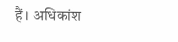हैं। अधिकांश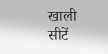खाली सीटें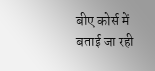बीए कोर्स में बताई जा रही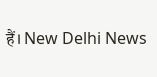हैं। New Delhi News